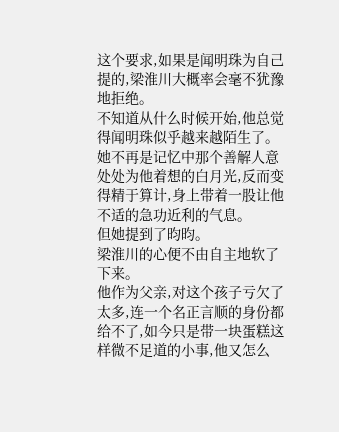这个要求,如果是闻明珠为自己提的,梁淮川大概率会毫不犹豫地拒绝。
不知道从什么时候开始,他总觉得闻明珠似乎越来越陌生了。
她不再是记忆中那个善解人意处处为他着想的白月光,反而变得精于算计,身上带着一股让他不适的急功近利的气息。
但她提到了昀昀。
梁淮川的心便不由自主地软了下来。
他作为父亲,对这个孩子亏欠了太多,连一个名正言顺的身份都给不了,如今只是带一块蛋糕这样微不足道的小事,他又怎么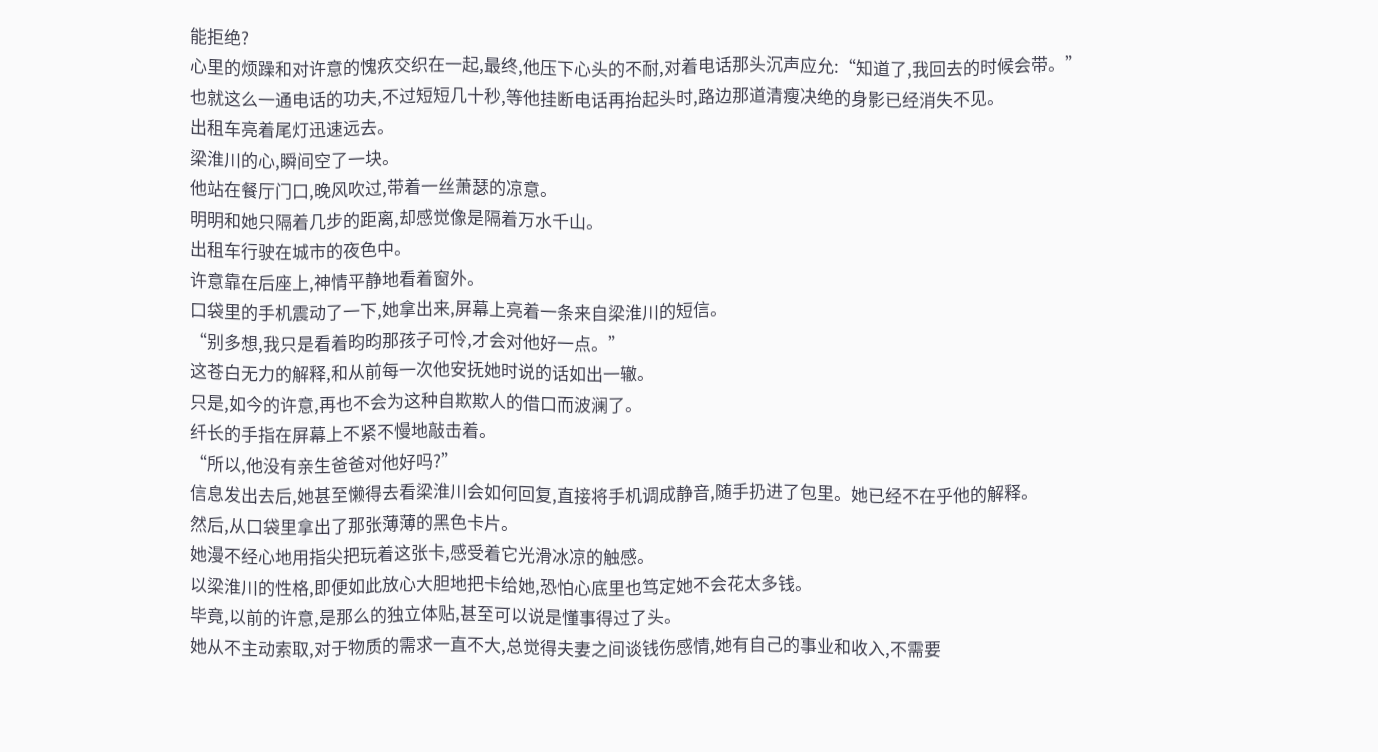能拒绝?
心里的烦躁和对许意的愧疚交织在一起,最终,他压下心头的不耐,对着电话那头沉声应允:“知道了,我回去的时候会带。”
也就这么一通电话的功夫,不过短短几十秒,等他挂断电话再抬起头时,路边那道清瘦决绝的身影已经消失不见。
出租车亮着尾灯迅速远去。
梁淮川的心,瞬间空了一块。
他站在餐厅门口,晚风吹过,带着一丝萧瑟的凉意。
明明和她只隔着几步的距离,却感觉像是隔着万水千山。
出租车行驶在城市的夜色中。
许意靠在后座上,神情平静地看着窗外。
口袋里的手机震动了一下,她拿出来,屏幕上亮着一条来自梁淮川的短信。
“别多想,我只是看着昀昀那孩子可怜,才会对他好一点。”
这苍白无力的解释,和从前每一次他安抚她时说的话如出一辙。
只是,如今的许意,再也不会为这种自欺欺人的借口而波澜了。
纤长的手指在屏幕上不紧不慢地敲击着。
“所以,他没有亲生爸爸对他好吗?”
信息发出去后,她甚至懒得去看梁淮川会如何回复,直接将手机调成静音,随手扔进了包里。她已经不在乎他的解释。
然后,从口袋里拿出了那张薄薄的黑色卡片。
她漫不经心地用指尖把玩着这张卡,感受着它光滑冰凉的触感。
以梁淮川的性格,即便如此放心大胆地把卡给她,恐怕心底里也笃定她不会花太多钱。
毕竟,以前的许意,是那么的独立体贴,甚至可以说是懂事得过了头。
她从不主动索取,对于物质的需求一直不大,总觉得夫妻之间谈钱伤感情,她有自己的事业和收入,不需要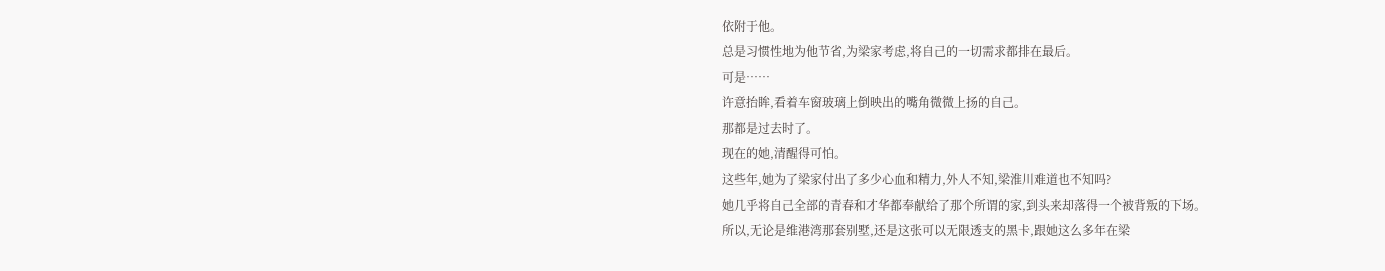依附于他。
总是习惯性地为他节省,为梁家考虑,将自己的一切需求都排在最后。
可是……
许意抬眸,看着车窗玻璃上倒映出的嘴角微微上扬的自己。
那都是过去时了。
现在的她,清醒得可怕。
这些年,她为了梁家付出了多少心血和精力,外人不知,梁淮川难道也不知吗?
她几乎将自己全部的青春和才华都奉献给了那个所谓的家,到头来却落得一个被背叛的下场。
所以,无论是维港湾那套别墅,还是这张可以无限透支的黑卡,跟她这么多年在梁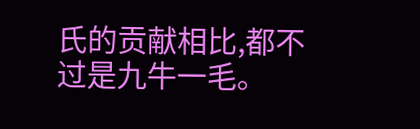氏的贡献相比,都不过是九牛一毛。